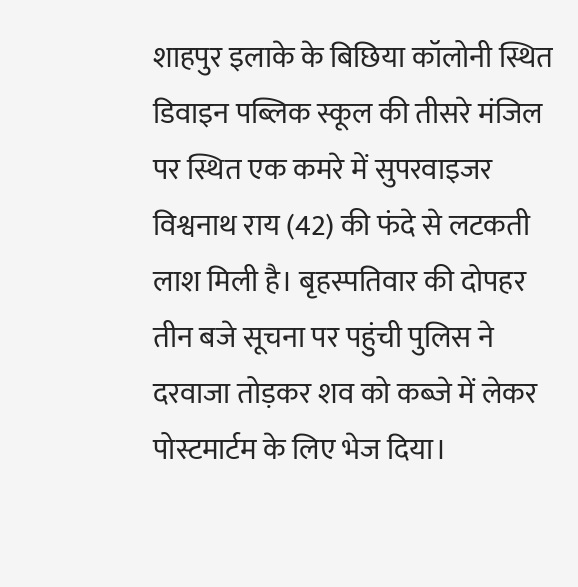शाहपुर इलाके के बिछिया कॉलोनी स्थित डिवाइन पब्लिक स्कूल की तीसरे मंजिल पर स्थित एक कमरे में सुपरवाइजर विश्वनाथ राय (42) की फंदे से लटकती लाश मिली है। बृहस्पतिवार की दोपहर तीन बजे सूचना पर पहुंची पुलिस ने दरवाजा तोड़कर शव को कब्जे में लेकर पोस्टमार्टम के लिए भेज दिया।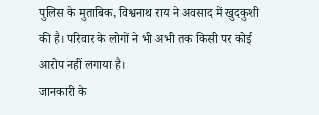पुलिस के मुताबिक, विश्वनाथ राय ने अवसाद में खुदकुशी की है। परिवार के लोगों ने भी अभी तक किसी पर कोई आरोप नहीं लगाया है।
जानकारी के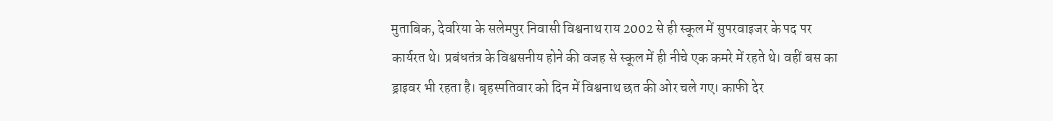मुताबिक, देवरिया के सलेमपुर निवासी विश्वनाथ राय 2002 से ही स्कूल में सुपरवाइजर के पद पर कार्यरत थे। प्रबंधतंत्र के विश्वसनीय होने की वजह से स्कूल में ही नीचे एक कमरे में रहते थे। वहीं बस का ड्राइवर भी रहता है। बृहस्पतिवार को दिन में विश्वनाथ छत की ओर चले गए। काफी देर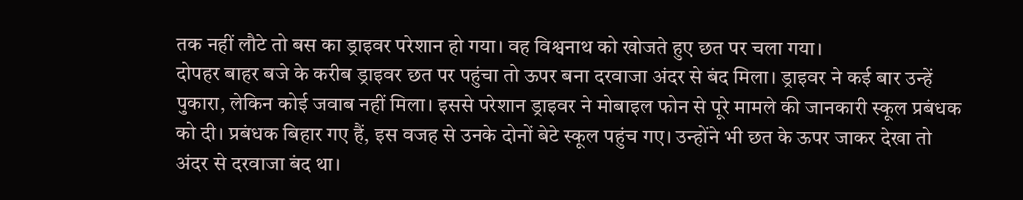तक नहीं लौटे तो बस का ड्राइवर परेशान हो गया। वह विश्वनाथ को खोजते हुए छत पर चला गया।
दोपहर बाहर बजे के करीब ड्राइवर छत पर पहुंचा तो ऊपर बना दरवाजा अंदर से बंद मिला। ड्राइवर ने कई बार उन्हें पुकारा, लेकिन कोई जवाब नहीं मिला। इससे परेशान ड्राइवर ने मोबाइल फोन से पूरे मामले की जानकारी स्कूल प्रबंधक को दी। प्रबंधक बिहार गए हैं, इस वजह से उनके दोनों बेटे स्कूल पहुंच गए। उन्होंने भी छत के ऊपर जाकर देखा तो अंदर से दरवाजा बंद था।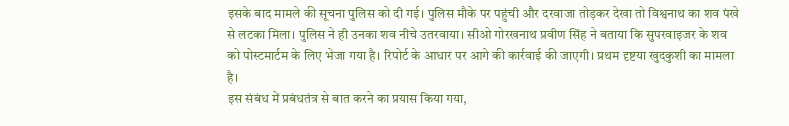इसके बाद मामले की सूचना पुलिस को दी गई। पुलिस मौके पर पहुंची और दरवाजा तोड़कर देखा तो विश्वनाथ का शव पंखे से लटका मिला। पुलिस ने ही उनका शव नीचे उतरवाया। सीओ गोरखनाथ प्रवीण सिंह ने बताया कि सुपरवाइजर के शव को पोस्टमार्टम के लिए भेजा गया है। रिपोर्ट के आधार पर आगे की कार्रवाई की जाएगी। प्रथम दृष्टया खुदकुशी का मामला है।
इस संबंध में प्रबंधतंत्र से बात करने का प्रयास किया गया,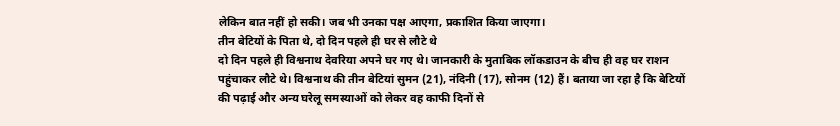लेकिन बात नहीं हो सकी। जब भी उनका पक्ष आएगा, प्रकाशित किया जाएगा।
तीन बेटियों के पिता थे, दो दिन पहले ही घर से लौटे थे
दो दिन पहले ही विश्वनाथ देवरिया अपने घर गए थे। जानकारी के मुताबिक लॉकडाउन के बीच ही वह घर राशन पहुंचाकर लौटे थे। विश्वनाथ की तीन बेटियां सुमन (21), नंदिनी (17), सोनम (12) हैं। बताया जा रहा है कि बेटियों की पढ़ाई और अन्य घरेलू समस्याओं को लेकर वह काफी दिनों से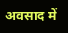अवसाद में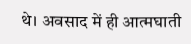थे। अवसाद में ही आत्मघाती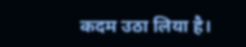कदम उठा लिया है।